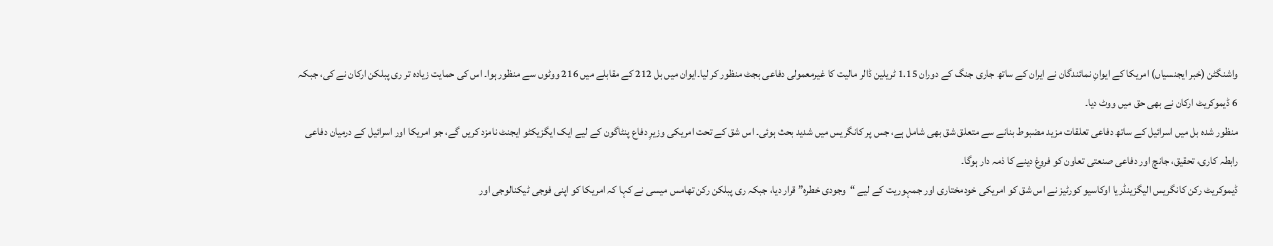واشنگٹن (خبر ایجنسیاں) امریکا کے ایوانِ نمائندگان نے ایران کے ساتھ جاری جنگ کے دوران 1.15 ٹریلین ڈالر مالیت کا غیرمعمولی دفاعی بجٹ منظور کر لیا۔ایوان میں بل 212 کے مقابلے میں 216 ووٹوں سے منظور ہوا۔ اس کی حمایت زیادہ تر ری پبلکن ارکان نے کی، جبکہ 6 ڈیموکریٹ ارکان نے بھی حق میں ووٹ دیا۔
منظور شدہ بل میں اسرائیل کے ساتھ دفاعی تعلقات مزید مضبوط بنانے سے متعلق شق بھی شامل ہے، جس پر کانگریس میں شدید بحث ہوئی۔ اس شق کے تحت امریکی وزیرِ دفاع پنٹاگون کے لیے ایک ایگزیکٹو ایجنٹ نامزد کریں گے، جو امریکا اور اسرائیل کے درمیان دفاعی رابطہ کاری، تحقیق، جانچ اور دفاعی صنعتی تعاون کو فروغ دینے کا ذمہ دار ہوگا۔
ڈیموکریٹ رکن کانگریس الیگزینڈریا اوکاسیو کورٹیز نے اس شق کو امریکی خودمختاری اور جمہوریت کے لیے “وجودی خطرہ” قرار دیا، جبکہ ری پبلکن رکن تھامس میسی نے کہا کہ امریکا کو اپنی فوجی ٹیکنالوجی اور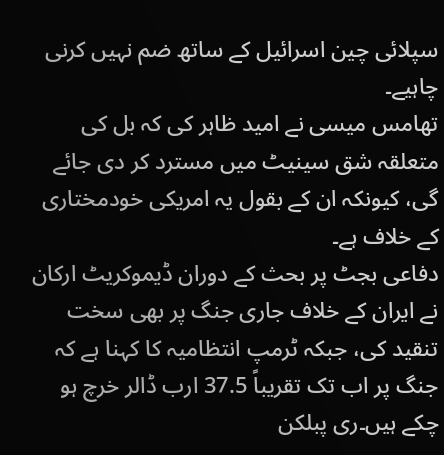سپلائی چین اسرائیل کے ساتھ ضم نہیں کرنی چاہیے۔
تھامس میسی نے امید ظاہر کی کہ بل کی متعلقہ شق سینیٹ میں مسترد کر دی جائے گی، کیونکہ ان کے بقول یہ امریکی خودمختاری کے خلاف ہے۔
دفاعی بجٹ پر بحث کے دوران ڈیموکریٹ ارکان نے ایران کے خلاف جاری جنگ پر بھی سخت تنقید کی، جبکہ ٹرمپ انتظامیہ کا کہنا ہے کہ جنگ پر اب تک تقریباً 37.5 ارب ڈالر خرچ ہو چکے ہیں۔ری پبلکن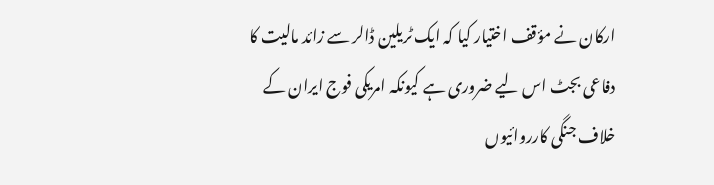ارکان نے مؤقف اختیار کیا کہ ایک ٹریلین ڈالر سے زائد مالیت کا دفاعی بجٹ اس لیے ضروری ہے کیونکہ امریکی فوج ایران کے خلاف جنگی کارروائیوں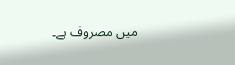میں مصروف ہے۔